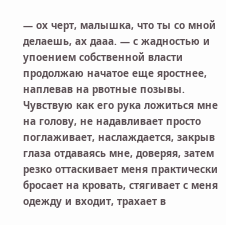— ох черт, малышка, что ты со мной делаешь, ах дааа. — с жадностью и упоением собственной власти продолжаю начатое еще яростнее, наплевав на рвотные позывы. Чувствую как его рука ложиться мне на голову, не надавливает просто поглаживает, наслаждается, закрыв глаза отдаваясь мне, доверяя, затем резко оттаскивает меня практически бросает на кровать, стягивает с меня одежду и входит, трахает в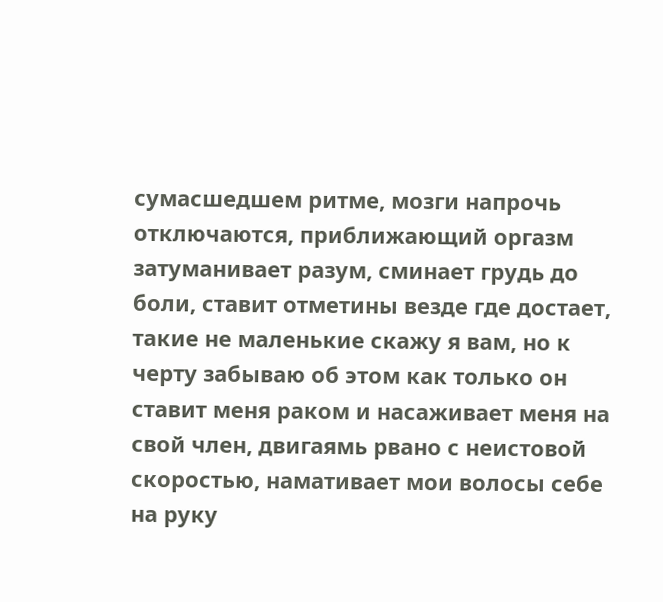сумасшедшем ритме, мозги напрочь отключаются, приближающий оргазм затуманивает разум, сминает грудь до боли, ставит отметины везде где достает, такие не маленькие скажу я вам, но к черту забываю об этом как только он ставит меня раком и насаживает меня на свой член, двигаямь рвано с неистовой скоростью, намативает мои волосы себе на руку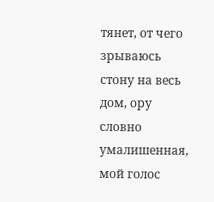тянет, от чего зрываюсь стону на весь дом, ору словно умалишенная, мой голос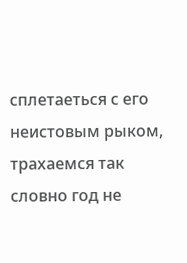сплетаеться с его неистовым рыком, трахаемся так словно год не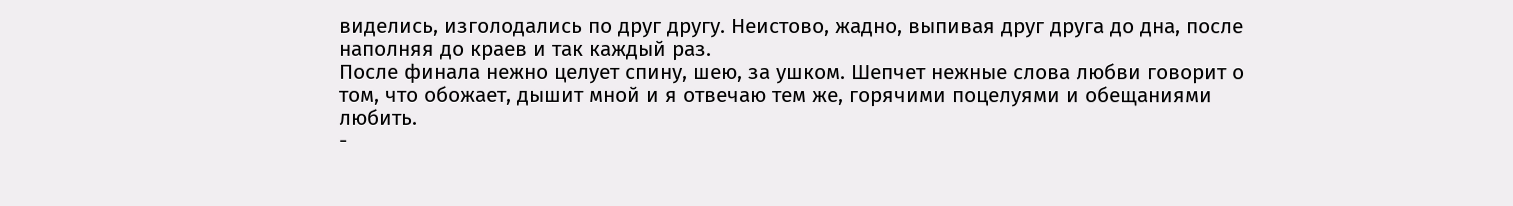виделись, изголодались по друг другу. Неистово, жадно, выпивая друг друга до дна, после наполняя до краев и так каждый раз.
После финала нежно целует спину, шею, за ушком. Шепчет нежные слова любви говорит о том, что обожает, дышит мной и я отвечаю тем же, горячими поцелуями и обещаниями любить.
-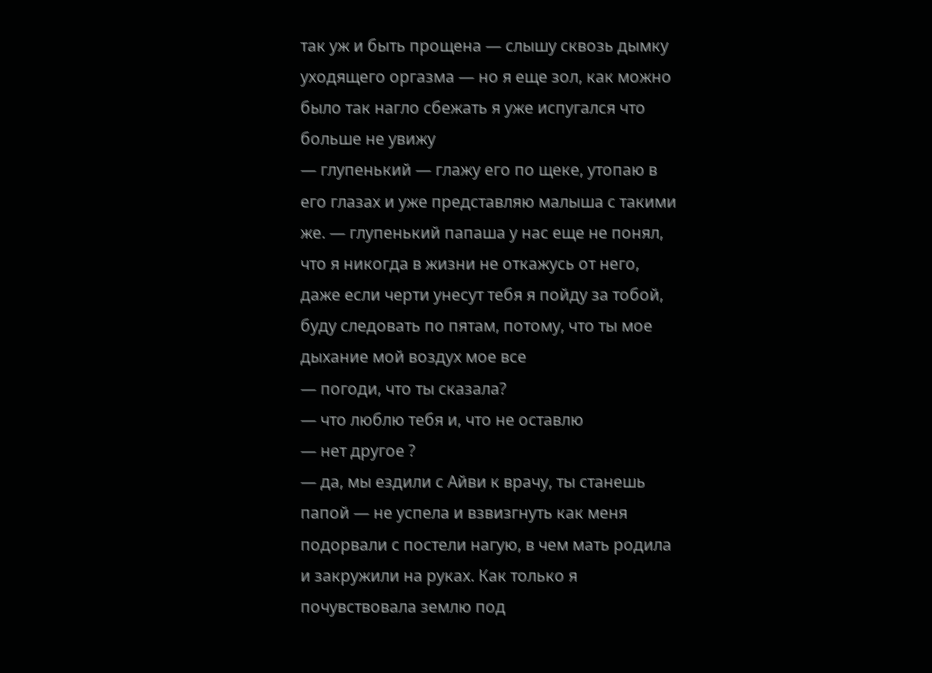так уж и быть прощена — слышу сквозь дымку уходящего оргазма — но я еще зол, как можно было так нагло сбежать я уже испугался что больше не увижу
— глупенький — глажу его по щеке, утопаю в его глазах и уже представляю малыша с такими же. — глупенький папаша у нас еще не понял, что я никогда в жизни не откажусь от него, даже если черти унесут тебя я пойду за тобой, буду следовать по пятам, потому, что ты мое дыхание мой воздух мое все
— погоди, что ты сказала?
— что люблю тебя и, что не оставлю
— нет другое ?
— да, мы ездили с Айви к врачу, ты станешь папой — не успела и взвизгнуть как меня подорвали с постели нагую, в чем мать родила и закружили на руках. Как только я почувствовала землю под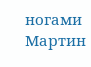ногами Мартин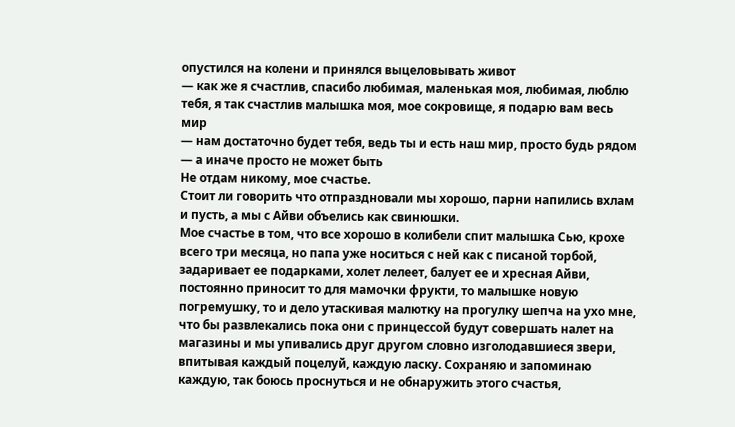опустился на колени и принялся выцеловывать живот
— как же я счастлив, спасибо любимая, маленькая моя, любимая, люблю тебя, я так счастлив малышка моя, мое сокровище, я подарю вам весь мир
— нам достаточно будет тебя, ведь ты и есть наш мир, просто будь рядом
— а иначе просто не может быть
Не отдам никому, мое счастье.
Стоит ли говорить что отпраздновали мы хорошо, парни напились вхлам и пусть, а мы с Айви объелись как свинюшки.
Мое счастье в том, что все хорошо в колибели спит малышка Сью, крохе всего три месяца, но папа уже носиться с ней как с писаной торбой, задаривает ее подарками, холет лелеет, балует ее и хресная Айви, постоянно приносит то для мамочки фрукти, то малышке новую погремушку, то и дело утаскивая малютку на прогулку шепча на ухо мне, что бы развлекались пока они с принцессой будут совершать налет на магазины и мы упивались друг другом словно изголодавшиеся звери, впитывая каждый поцелуй, каждую ласку. Сохраняю и запоминаю каждую, так боюсь проснуться и не обнаружить этого счастья,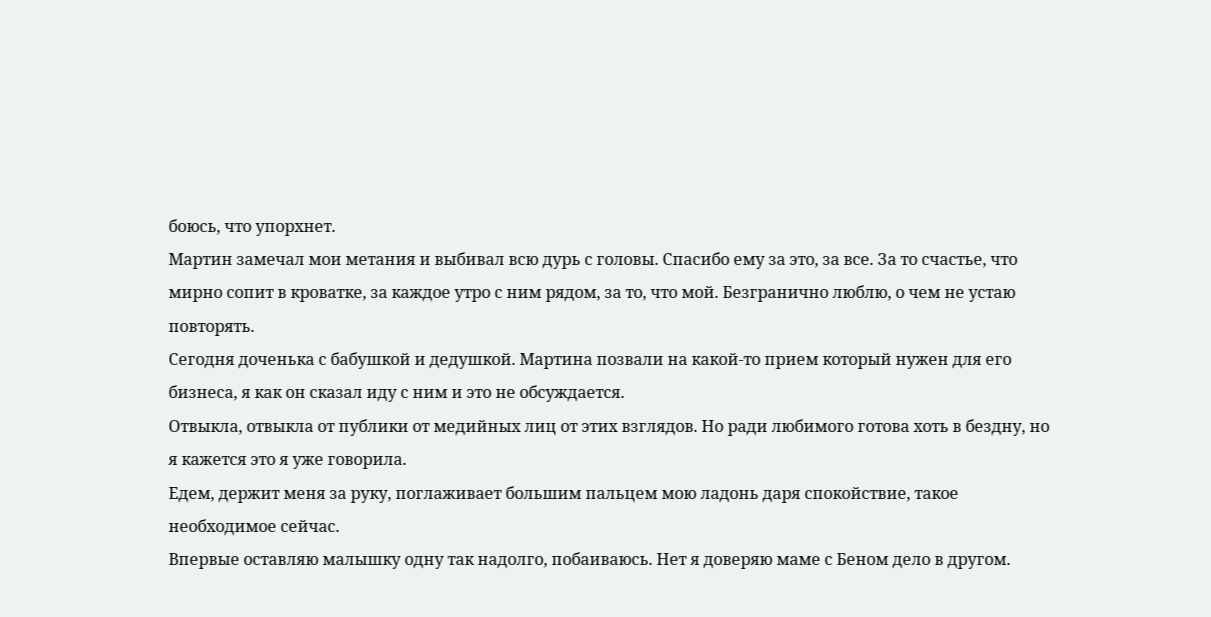боюсь, что упорхнет.
Мартин замечал мои метания и выбивал всю дурь с головы. Спасибо ему за это, за все. За то счастье, что мирно сопит в кроватке, за каждое утро с ним рядом, за то, что мой. Безгранично люблю, о чем не устаю повторять.
Сегодня доченька с бабушкой и дедушкой. Мартина позвали на какой-то прием который нужен для его бизнеса, я как он сказал иду с ним и это не обсуждается.
Отвыкла, отвыкла от публики от медийных лиц от этих взглядов. Но ради любимого готова хоть в бездну, но я кажется это я уже говорила.
Едем, держит меня за руку, поглаживает большим пальцем мою ладонь даря спокойствие, такое необходимое сейчас.
Впервые оставляю малышку одну так надолго, побаиваюсь. Нет я доверяю маме с Беном дело в другом.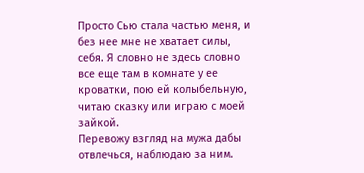Просто Сью стала частью меня, и без нее мне не хватает силы, себя. Я словно не здесь словно все еще там в комнате у ее кроватки, пою ей колыбельную, читаю сказку или играю с моей зайкой.
Перевожу взгляд на мужа дабы отвлечься, наблюдаю за ним.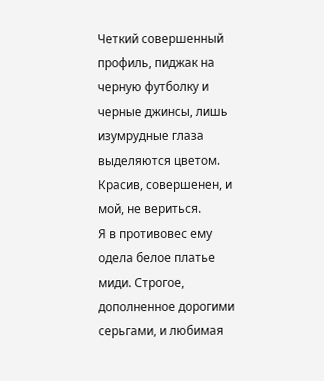Четкий совершенный профиль, пиджак на черную футболку и черные джинсы, лишь изумрудные глаза выделяются цветом. Красив, совершенен, и мой, не вериться.
Я в противовес ему одела белое платье миди. Строгое, дополненное дорогими серьгами, и любимая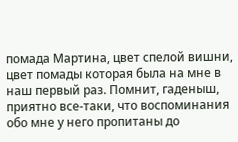помада Мартина, цвет спелой вишни, цвет помады которая была на мне в наш первый раз. Помнит, гаденыш, приятно все-таки, что воспоминания обо мне у него пропитаны до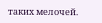таких мелочей.